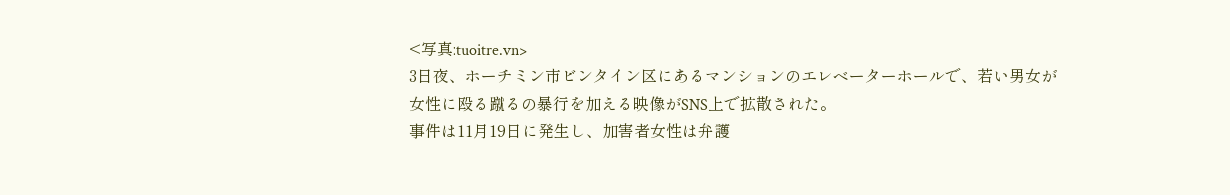<写真:tuoitre.vn>
3日夜、ホーチミン市ビンタイン区にあるマンションのエレベーターホールで、若い男女が女性に殴る蹴るの暴行を加える映像がSNS上で拡散された。
事件は11月19日に発生し、加害者女性は弁護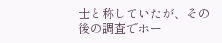士と称していたが、その後の調査でホー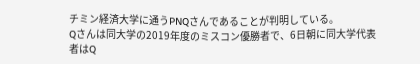チミン経済大学に通うPNQさんであることが判明している。
Qさんは同大学の2019年度のミスコン優勝者で、6日朝に同大学代表者はQ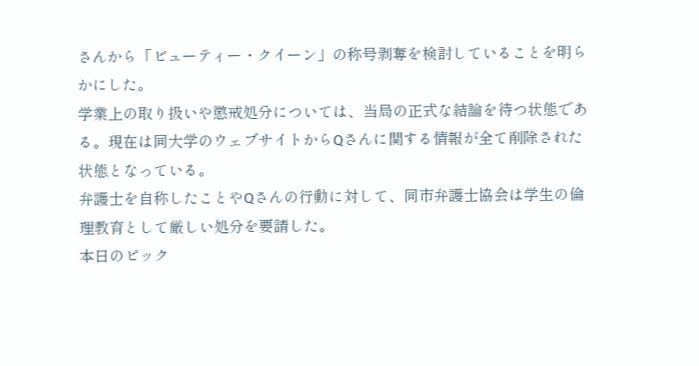さんから「ビューティー・クイーン」の称号剥奪を検討していることを明らかにした。
学業上の取り扱いや懲戒処分については、当局の正式な結論を待つ状態である。現在は同大学のウェブサイトからQさんに関する情報が全て削除された状態となっている。
弁護士を自称したことやQさんの行動に対して、同市弁護士協会は学生の倫理教育として厳しい処分を要請した。
本日のピック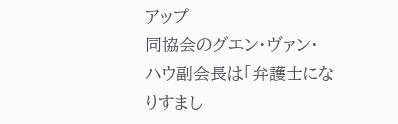アップ
同協会のグエン・ヴァン・ハウ副会長は「弁護士になりすまし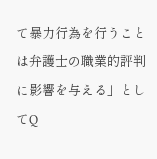て暴力行為を行うことは弁護士の職業的評判に影響を与える」としてQ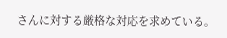さんに対する厳格な対応を求めている。